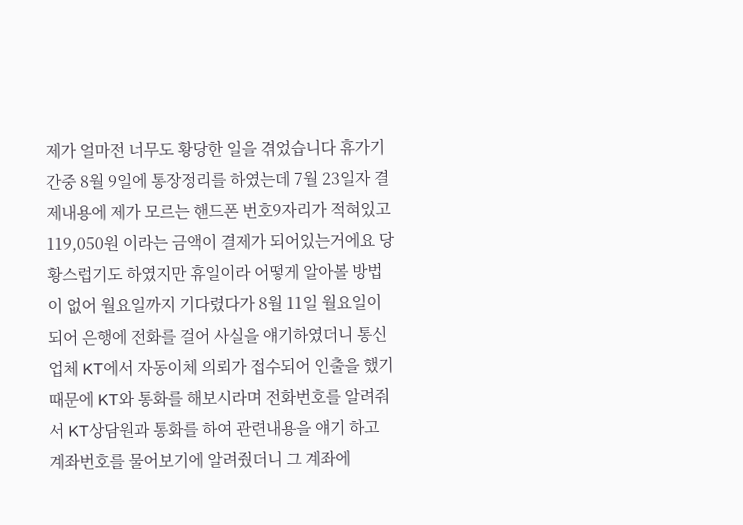제가 얼마전 너무도 황당한 일을 겪었습니다 휴가기간중 8월 9일에 통장정리를 하였는데 7월 23일자 결제내용에 제가 모르는 핸드폰 번호9자리가 적혀있고 119,050원 이라는 금액이 결제가 되어있는거에요 당황스럽기도 하였지만 휴일이라 어떻게 알아볼 방법이 없어 월요일까지 기다렸다가 8월 11일 월요일이 되어 은행에 전화를 걸어 사실을 얘기하였더니 통신업체 KT에서 자동이체 의뢰가 접수되어 인출을 했기때문에 KT와 통화를 해보시라며 전화번호를 알려줘서 KT상담원과 통화를 하여 관련내용을 얘기 하고 계좌번호를 물어보기에 알려줬더니 그 계좌에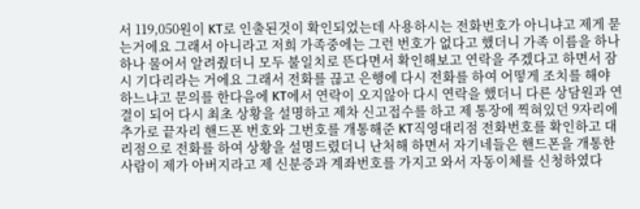서 119,050원이 KT로 인출된것이 확인되었는데 사용하시는 전화번호가 아니냐고 제게 묻는거에요 그래서 아니라고 저희 가족중에는 그런 번호가 없다고 했더니 가족 이름을 하나하나 물어서 알려줬더니 모두 불일치로 뜬다면서 확인해보고 연락을 주겠다고 하면서 잠시 기다리라는 거에요 그래서 전화를 끊고 은행에 다시 전화를 하여 어떻게 조치를 해야하느냐고 문의를 한다음에 KT에서 연락이 오지않아 다시 연락을 했더니 다른 상담원과 연결이 되어 다시 최초 상황을 설명하고 제차 신고접수를 하고 제 통장에 찍혀있던 9자리에 추가로 끝자리 핸드폰 번호와 그번호를 개통해준 KT직영대리점 전화번호를 확인하고 대리점으로 전화를 하여 상황을 설명드렸더니 난처해 하면서 자기네들은 핸드폰을 개통한 사람이 제가 아버지라고 제 신분증과 계좌번호를 가지고 와서 자동이체를 신청하였다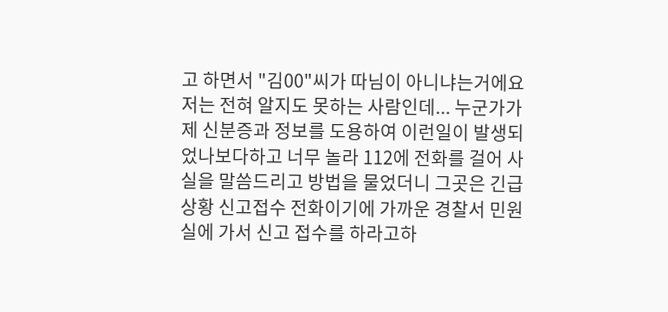고 하면서 "김00"씨가 따님이 아니냐는거에요 저는 전혀 알지도 못하는 사람인데... 누군가가 제 신분증과 정보를 도용하여 이런일이 발생되었나보다하고 너무 놀라 112에 전화를 걸어 사실을 말씀드리고 방법을 물었더니 그곳은 긴급상황 신고접수 전화이기에 가까운 경찰서 민원실에 가서 신고 접수를 하라고하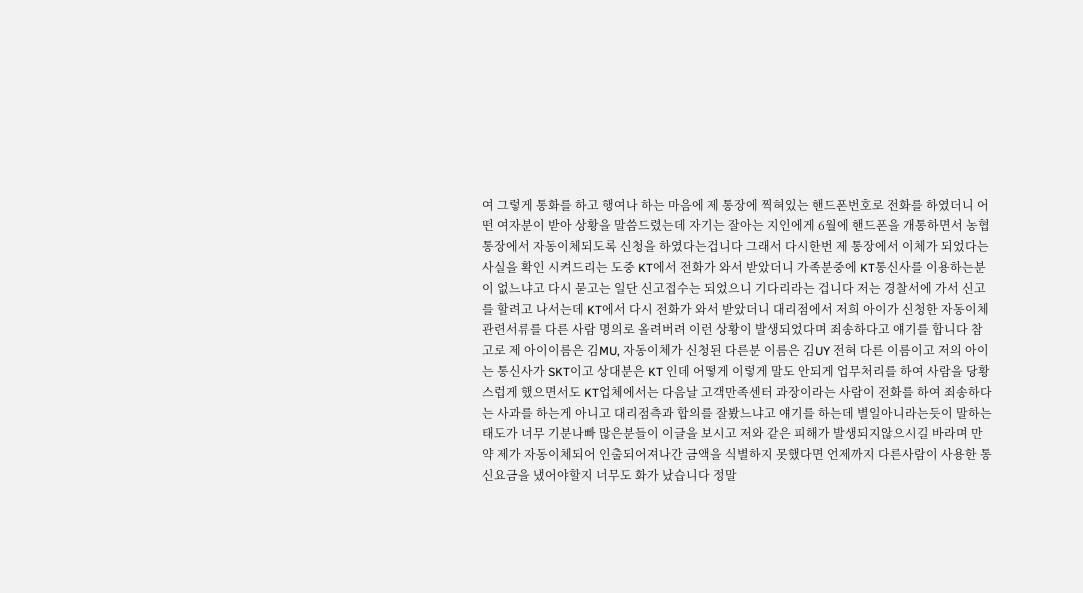여 그렇게 통화를 하고 행여나 하는 마음에 제 통장에 찍혀있는 핸드폰번호로 전화를 하였더니 어떤 여자분이 받아 상황을 말씀드렸는데 자기는 잘아는 지인에게 6월에 핸드폰을 개통하면서 농협통장에서 자동이체되도록 신청을 하였다는겁니다 그래서 다시한번 제 통장에서 이체가 되었다는 사실을 확인 시켜드리는 도중 KT에서 전화가 와서 받았더니 가족분중에 KT통신사를 이용하는분이 없느냐고 다시 묻고는 일단 신고접수는 되었으니 기다리라는 겁니다 저는 경찰서에 가서 신고를 할려고 나서는데 KT에서 다시 전화가 와서 받았더니 대리점에서 저희 아이가 신청한 자동이체관련서류를 다른 사람 명의로 올려버려 이런 상황이 발생되었다며 죄송하다고 얘기를 합니다 참고로 제 아이이름은 김MU, 자동이체가 신청된 다른분 이름은 김UY 전혀 다른 이름이고 저의 아이는 통신사가 SKT이고 상대분은 KT 인데 어떻게 이렇게 말도 안되게 업무처리를 하여 사람을 당황스럽게 했으면서도 KT업체에서는 다음날 고객만족센터 과장이라는 사람이 전화를 하여 죄송하다는 사과를 하는게 아니고 대리점측과 합의를 잘봤느냐고 얘기를 하는데 별일아니라는듯이 말하는 태도가 너무 기분나빠 많은분들이 이글을 보시고 저와 같은 피해가 발생되지않으시길 바라며 만약 제가 자동이체되어 인출되어져나간 금액을 식별하지 못했다면 언제까지 다른사람이 사용한 통신요금을 냈어야할지 너무도 화가 났습니다 정말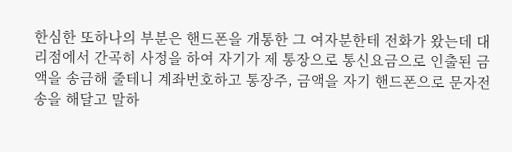한심한 또하나의 부분은 핸드폰을 개통한 그 여자분한테 전화가 왔는데 대리점에서 간곡히 사정을 하여 자기가 제 통장으로 통신요금으로 인출된 금액을 송금해 줄테니 계좌번호하고 통장주, 금액을 자기 핸드폰으로 문자전송을 해달고 말하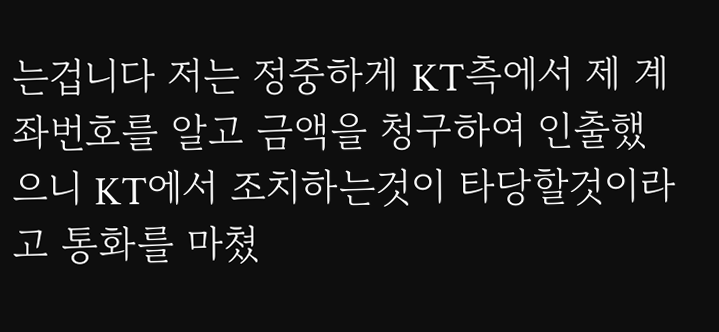는겁니다 저는 정중하게 KT측에서 제 계좌번호를 알고 금액을 청구하여 인출했으니 KT에서 조치하는것이 타당할것이라고 통화를 마쳤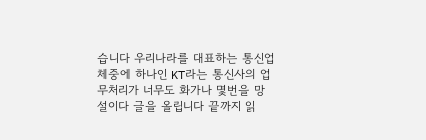습니다 우리나라를 대표하는 통신업체중에 하나인 KT라는 통신사의 업무처리가 너무도 화가나 몇번을 망설이다 글을 올립니다 끝까지 읽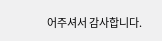어주셔서 감사합니다.